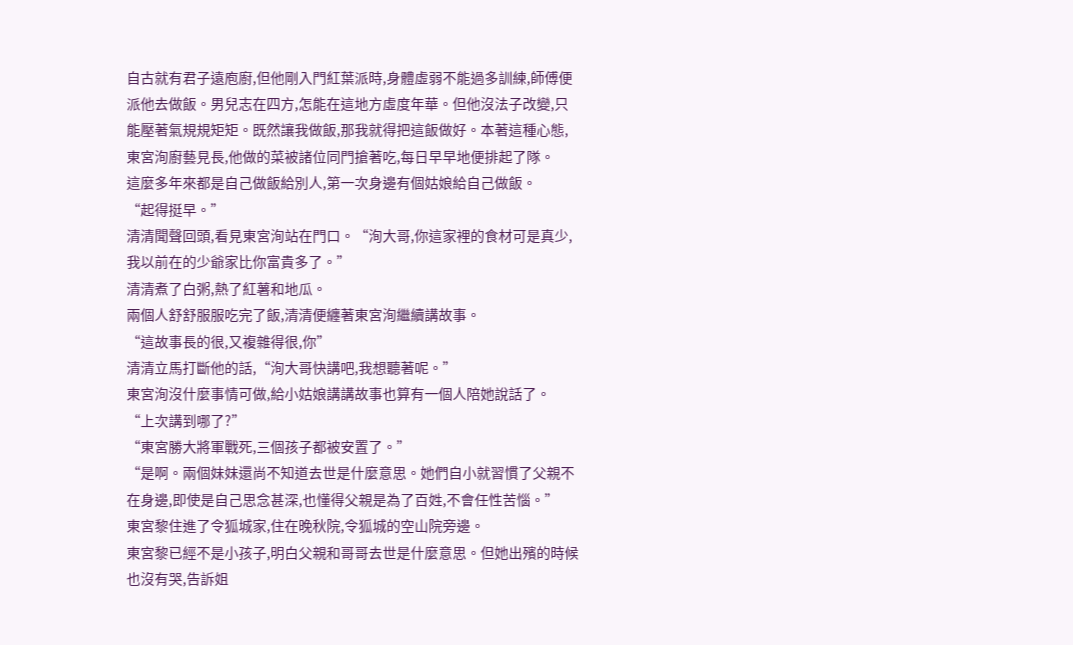自古就有君子遠庖廚,但他剛入門紅葉派時,身體虛弱不能過多訓練,師傅便派他去做飯。男兒志在四方,怎能在這地方虛度年華。但他沒法子改變,只能壓著氣規規矩矩。既然讓我做飯,那我就得把這飯做好。本著這種心態,東宮洵廚藝見長,他做的菜被諸位同門搶著吃,每日早早地便排起了隊。
這麼多年來都是自己做飯給別人,第一次身邊有個姑娘給自己做飯。
“起得挺早。”
清清聞聲回頭,看見東宮洵站在門口。“洵大哥,你這家裡的食材可是真少,我以前在的少爺家比你富貴多了。”
清清煮了白粥,熱了紅薯和地瓜。
兩個人舒舒服服吃完了飯,清清便纏著東宮洵繼續講故事。
“這故事長的很,又複雜得很,你”
清清立馬打斷他的話,“洵大哥快講吧,我想聽著呢。”
東宮洵沒什麼事情可做,給小姑娘講講故事也算有一個人陪她說話了。
“上次講到哪了?”
“東宮勝大將軍戰死,三個孩子都被安置了。”
“是啊。兩個妹妹還尚不知道去世是什麼意思。她們自小就習慣了父親不在身邊,即使是自己思念甚深,也懂得父親是為了百姓,不會任性苦惱。”
東宮黎住進了令狐城家,住在晚秋院,令狐城的空山院旁邊。
東宮黎已經不是小孩子,明白父親和哥哥去世是什麼意思。但她出殯的時候也沒有哭,告訴姐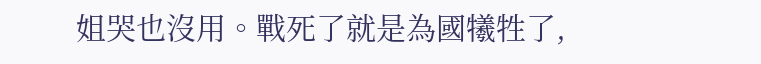姐哭也沒用。戰死了就是為國犧牲了,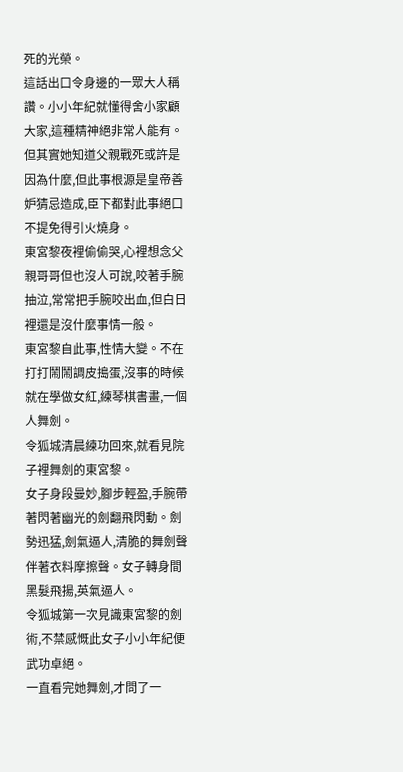死的光榮。
這話出口令身邊的一眾大人稱讚。小小年紀就懂得舍小家顧大家,這種精神絕非常人能有。
但其實她知道父親戰死或許是因為什麼,但此事根源是皇帝善妒猜忌造成,臣下都對此事絕口不提免得引火燒身。
東宮黎夜裡偷偷哭,心裡想念父親哥哥但也沒人可說,咬著手腕抽泣,常常把手腕咬出血,但白日裡還是沒什麼事情一般。
東宮黎自此事,性情大變。不在打打鬧鬧調皮搗蛋,沒事的時候就在學做女紅,練琴棋書畫,一個人舞劍。
令狐城清晨練功回來,就看見院子裡舞劍的東宮黎。
女子身段曼妙,腳步輕盈,手腕帶著閃著幽光的劍翻飛閃動。劍勢迅猛,劍氣逼人,清脆的舞劍聲伴著衣料摩擦聲。女子轉身間黑髮飛揚,英氣逼人。
令狐城第一次見識東宮黎的劍術,不禁感慨此女子小小年紀便武功卓絕。
一直看完她舞劍,才問了一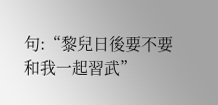句:“黎兒日後要不要和我一起習武”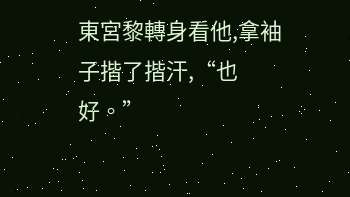東宮黎轉身看他,拿袖子揩了揩汗,“也好。”